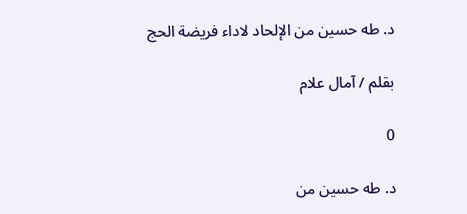د. طه حسين من الإلحاد لاداء فريضة الحج

بقلم / آمال علام

0

د. طه حسين من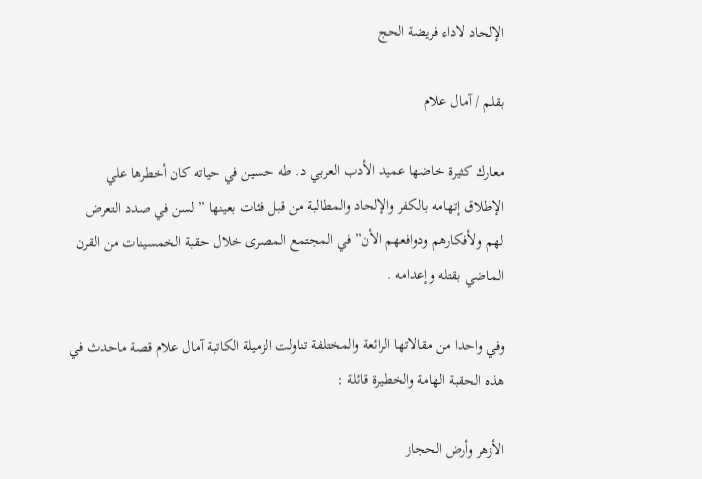الإلحاد لاداء فريضة الحج

بقلم / آمال علام

معارك كثيرة خاضها عميد الأدب العربي د. طه حسين في حياته كان أخطرها علي الإطلاق إتهامه بالكفر والإلحاد والمطالبة من قبل فئات بعينها ” لسن في صدد التعرض لهم ولأفكارهم ودوافعهم الأن” في المجتمع المصرى خلال حقبة الخمسينات من القرن الماضي بقتله وإعدامه .

وفي واحدا من مقالاتها الرائعة والمختلفة تناولت الزميلة الكاتبة آمال علام قصة ماحدث في هذه الحقبة الهامة والخطيرة قائلة :

الأزهر وأرض الحجاز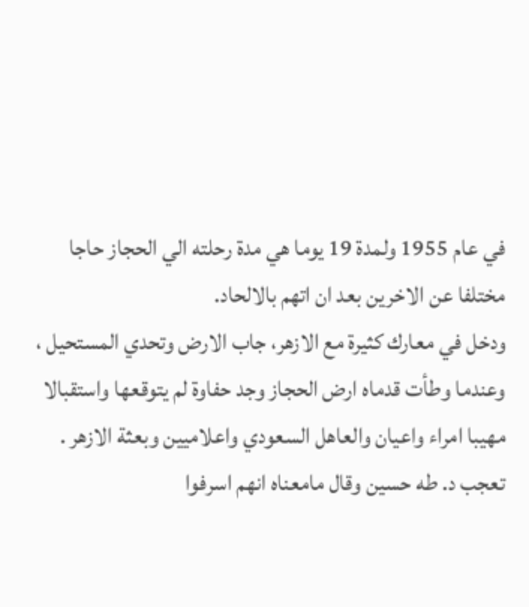في عام 1955 ولمدة 19 يوما هي مدة رحلته الي الحجاز حاجا مختلفا عن الاخرين بعد ان اتهم بالالحاد.
ودخل في معارك كثيرة مع الازهر، جاب الارض وتحدي المستحيل ، وعندما وطأت قدماه ارض الحجاز وجد حفاوة لم يتوقعها واستقبالا مهيبا امراء واعيان والعاهل السعودي واعلاميين وبعثة الازهر .
تعجب د. طه حسين وقال مامعناه انهم اسرفوا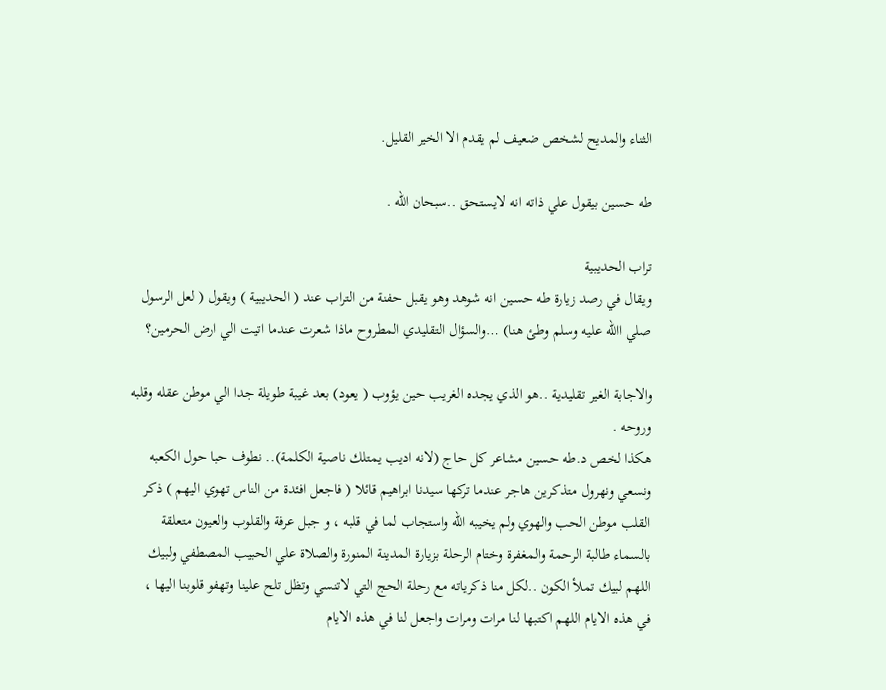الثناء والمديح لشخص ضعيف لم يقدم الا الخير القليل.

طه حسين بيقول علي ذاته انه لايستحق ..سبحان الله .

تراب الحديبية
ويقال في رصد زيارة طه حسين انه شوهد وهو يقبل حفنة من التراب عند ( الحديبية ) ويقول ( لعل الرسول صلي االله عليه وسلم وطئ هنا) …والسؤال التقليدي المطروح ماذا شعرت عندما اتيت الي ارض الحرمين؟

والاجابة الغير تقليدية ..هو الذي يجده الغريب حين يؤوب ( يعود) بعد غيبة طويلة جدا الي موطن عقله وقلبه وروحه .
هكذا لخص د.طه حسين مشاعر كل حاج (لانه اديب يمتلك ناصية الكلمة).. نطوف حبا حول الكعبه ونسعي ونهرول متذكرين هاجر عندما تركها سيدنا ابراهيم قائلا ( فاجعل افئدة من الناس تهوي اليهم ) ذكر القلب موطن الحب والهوي ولم يخيبه الله واستجاب لما في قلبه ، و جبل عرفة والقلوب والعيون متعلقة بالسماء طالبة الرحمة والمغفرة وختام الرحلة بزيارة المدينة المنورة والصلاة علي الحبيب المصطفي ولبيك اللهم لبيك تملأ الكون ..لكل منا ذكرياته مع رحلة الحج التي لاتنسي وتظل تلح علينا وتهفو قلوبنا اليها ، في هذه الايام اللهم اكتبها لنا مرات ومرات واجعل لنا في هذه الايام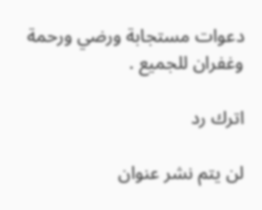دعوات مستجابة ورضي ورحمة وغفران للجميع .

اترك رد

لن يتم نشر عنوان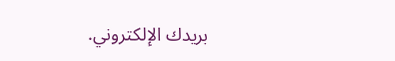بريدك الإلكتروني.